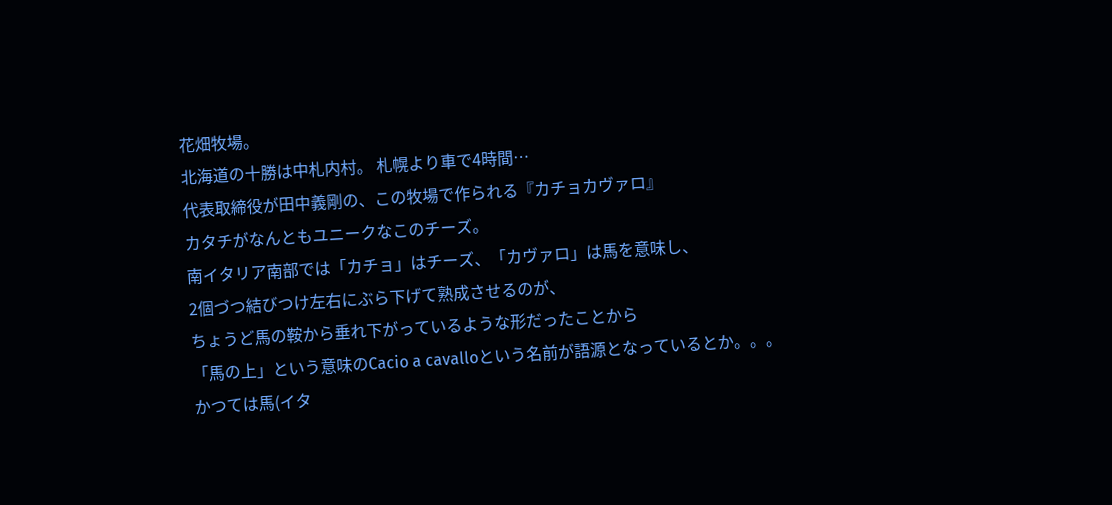花畑牧場。
北海道の十勝は中札内村。 札幌より車で4時間…
代表取締役が田中義剛の、この牧場で作られる『カチョカヴァロ』
カタチがなんともユニークなこのチーズ。
南イタリア南部では「カチョ」はチーズ、「カヴァロ」は馬を意味し、
2個づつ結びつけ左右にぶら下げて熟成させるのが、
ちょうど馬の鞍から垂れ下がっているような形だったことから
「馬の上」という意味のCacio a cavalloという名前が語源となっているとか。。。
かつては馬(イタ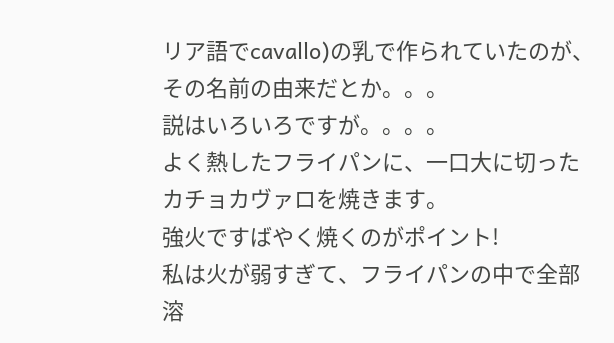リア語でcavallo)の乳で作られていたのが、
その名前の由来だとか。。。
説はいろいろですが。。。。
よく熱したフライパンに、一口大に切ったカチョカヴァロを焼きます。
強火ですばやく焼くのがポイント!
私は火が弱すぎて、フライパンの中で全部溶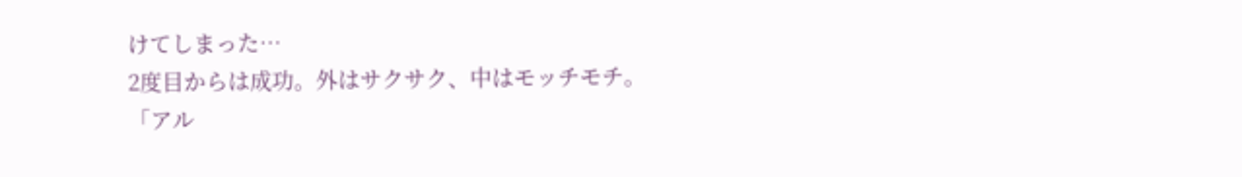けてしまった…
2度目からは成功。外はサクサク、中はモッチモチ。
「アル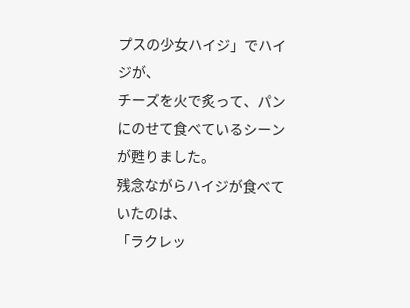プスの少女ハイジ」でハイジが、
チーズを火で炙って、パンにのせて食べているシーンが甦りました。
残念ながらハイジが食べていたのは、
「ラクレッ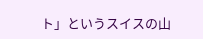ト」というスイスの山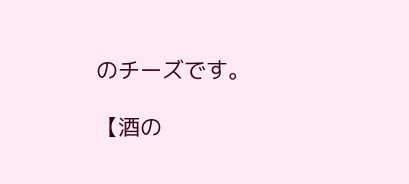のチーズです。

【酒の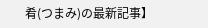肴(つまみ)の最新記事】